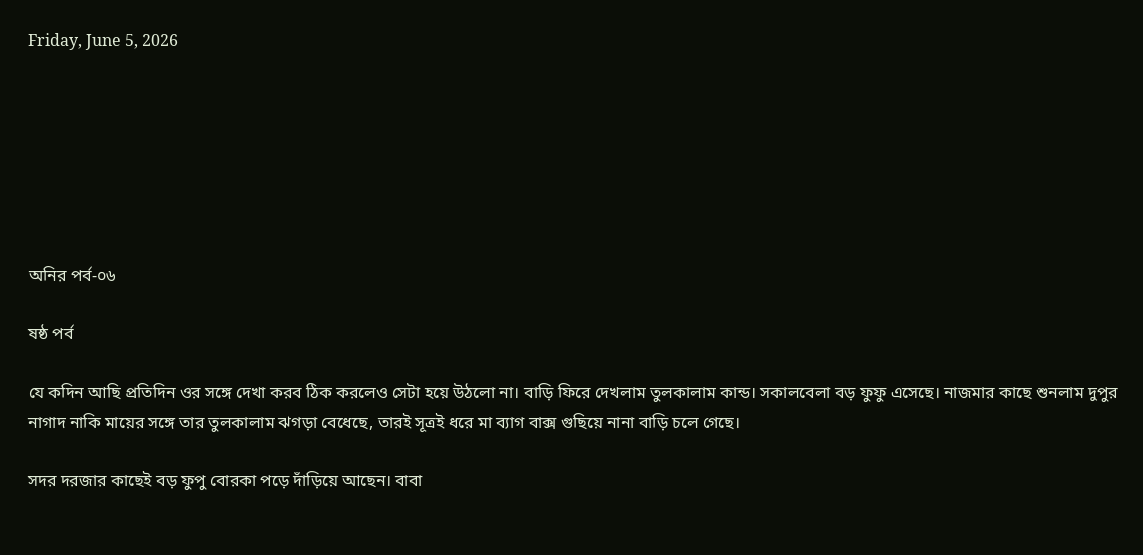Friday, June 5, 2026







অনির পর্ব-০৬

ষষ্ঠ পর্ব

যে কদিন আছি প্রতিদিন ওর সঙ্গে দেখা করব ঠিক করলেও সেটা হয়ে উঠলো না। বাড়ি ফিরে দেখলাম তুলকালাম কান্ড। সকালবেলা বড় ফুফু এসেছে। নাজমার কাছে শুনলাম দুপুর নাগাদ নাকি মায়ের সঙ্গে তার তুলকালাম ঝগড়া বেধেছে, তারই সূত্রই ধরে মা ব্যাগ বাক্স গুছিয়ে নানা বাড়ি চলে গেছে।

সদর দরজার কাছেই বড় ফুপু বোরকা পড়ে দাঁড়িয়ে আছেন। বাবা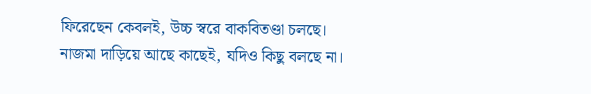ফিরেছেন কেবলই, উচ্চ স্বরে বাকবিতণ্ডা চলছে। নাজমা দাড়িয়ে আছে কাছেই, যদিও কিছু বলছে না।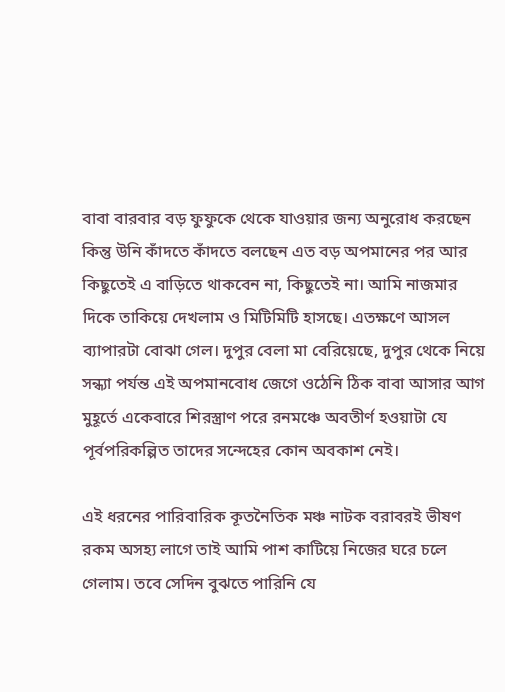বাবা বারবার বড় ফুফুকে থেকে যাওয়ার জন্য অনুরোধ করছেন কিন্তু উনি কাঁদতে কাঁদতে বলছেন এত বড় অপমানের পর আর কিছুতেই এ বাড়িতে থাকবেন না, কিছুতেই না। আমি নাজমার দিকে তাকিয়ে দেখলাম ও মিটিমিটি হাসছে। এতক্ষণে আসল ব্যাপারটা বোঝা গেল। দুপুর বেলা মা বেরিয়েছে, দুপুর থেকে নিয়ে সন্ধ্যা পর্যন্ত এই অপমানবোধ জেগে ওঠেনি ঠিক বাবা আসার আগ মুহূর্তে একেবারে শিরস্ত্রাণ পরে রনমঞ্চে অবতীর্ণ হওয়াটা যে পূর্বপরিকল্পিত তাদের সন্দেহের কোন অবকাশ নেই।

এই ধরনের পারিবারিক কূতনৈতিক মঞ্চ নাটক বরাবরই ভীষণ রকম অসহ্য লাগে তাই আমি পাশ কাটিয়ে নিজের ঘরে চলে গেলাম। তবে সেদিন বুঝতে পারিনি যে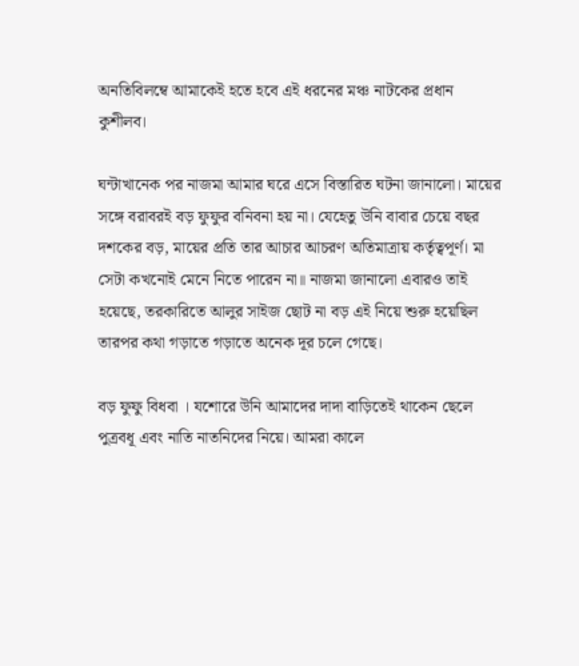অনতিবিলম্বে আমাকেই হতে হবে এই ধরনের মঞ্চ নাটকের প্রধান কুশীলব।

ঘন্টাখানেক পর নাজমা আমার ঘরে এসে বিস্তারিত ঘটনা জানালো। মায়ের সঙ্গে বরাবরই বড় ফুফুর বনিবনা হয় না। যেহেতু উনি বাবার চেয়ে বছর দশকের বড়, মায়ের প্রতি তার আচার আচরণ অতিমাত্রায় কর্তৃত্বপূর্ণ। মা সেটা কখনোই মেনে নিতে পারেন না॥ নাজমা জানালো এবারও তাই হয়েছে, তরকারিতে আলুর সাইজ ছোট না বড় এই নিয়ে শুরু হয়েছিল তারপর কথা গড়াতে গড়াতে অনেক দূর চলে গেছে।

বড় ফুফু বিধবা । যশোরে উনি আমাদের দাদা বাড়িতেই থাকেন ছেলে পুত্রবধূ এবং নাতি নাতনিদের নিয়ে। আমরা কালে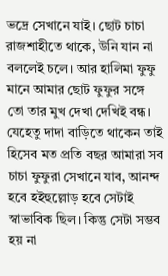ভদ্রে সেখানে যাই। ছোট চাচা রাজশাহীতে থাকে, উনি যান না বললেই চলে। আর হালিমা ফুফু মানে আমার ছোট ফুফুর সঙ্গে তো তার মুখ দেখা দেখিই বন্ধ। যেহেতু দাদা বাড়িতে থাকেন তাই হিসেব মত প্রতি বছর আমারা সব চাচা ফুফুরা সেখানে যাব, আনন্দ হবে হইহুল্লোড় হবে সেটাই স্বাভাবিক ছিল। কিন্তু সেটা সম্ভব হয় না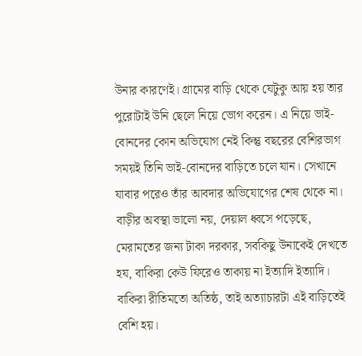উনার কারণেই। গ্রামের বাড়ি থেকে যেটুকু আয় হয় তার পুরোটাই উনি ছেলে নিয়ে ভোগ করেন। এ নিয়ে ভাই-বোনদের কোন অভিযোগ নেই কিন্তু বছরের বেশিরভাগ সময়ই তিনি ভাই-বোনদের বাড়িতে চলে যান। সেখানে যাবার পরেও তাঁর আবদার অভিযোগের শেষ থেকে না। বাড়ীর অবস্থা ভালো নয়, দেয়াল ধ্বসে পড়েছে, মেরামতের জন্য টাকা দরকার, সবকিছু উনাকেই দেখতে হয, বাকিরা কেউ ফিরেও তাকায় না ইত্যাদি ইত্যাদি। বাকিরা রীতিমতো অতিষ্ঠ, তাই অত্যাচারটা এই বাড়িতেই বেশি হয়।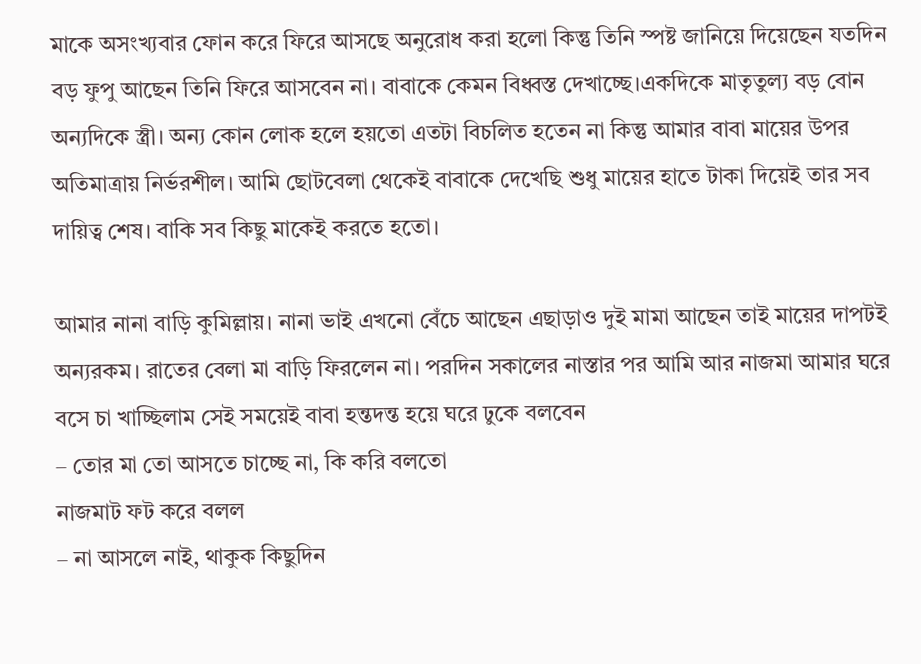মাকে অসংখ্যবার ফোন করে ফিরে আসছে অনুরোধ করা হলো কিন্তু তিনি স্পষ্ট জানিয়ে দিয়েছেন যতদিন বড় ফুপু আছেন তিনি ফিরে আসবেন না। বাবাকে কেমন বিধ্বস্ত দেখাচ্ছে।একদিকে মাতৃতুল্য বড় বোন অন্যদিকে স্ত্রী। অন্য কোন লোক হলে হয়তো এতটা বিচলিত হতেন না কিন্তু আমার বাবা মায়ের উপর অতিমাত্রায় নির্ভরশীল। আমি ছোটবেলা থেকেই বাবাকে দেখেছি শুধু মায়ের হাতে টাকা দিয়েই তার সব দায়িত্ব শেষ। বাকি সব কিছু মাকেই করতে হতো।

আমার নানা বাড়ি কুমিল্লায়। নানা ভাই এখনো বেঁচে আছেন এছাড়াও দুই মামা আছেন তাই মায়ের দাপটই অন্যরকম। রাতের বেলা মা বাড়ি ফিরলেন না। পরদিন সকালের নাস্তার পর আমি আর নাজমা আমার ঘরে বসে চা খাচ্ছিলাম সেই সময়েই বাবা হন্তদন্ত হয়ে ঘরে ঢুকে বলবেন
– তোর মা তো আসতে চাচ্ছে না, কি করি বলতো
নাজমাট ফট করে বলল
– না আসলে নাই, থাকুক কিছুদিন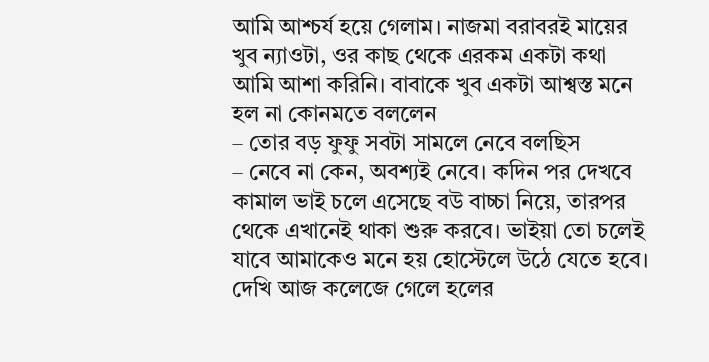আমি আশ্চর্য হয়ে গেলাম। নাজমা বরাবরই মায়ের খুব ন্যাওটা, ওর কাছ থেকে এরকম একটা কথা আমি আশা করিনি। বাবাকে খুব একটা আশ্বস্ত মনে হল না কোনমতে বললেন
– তোর বড় ফুফু সবটা সামলে নেবে বলছিস
– নেবে না কেন, অবশ্যই নেবে। কদিন পর দেখবে কামাল ভাই চলে এসেছে বউ বাচ্চা নিয়ে, তারপর থেকে এখানেই থাকা শুরু করবে। ভাইয়া তো চলেই যাবে আমাকেও মনে হয় হোস্টেলে উঠে যেতে হবে। দেখি আজ কলেজে গেলে হলের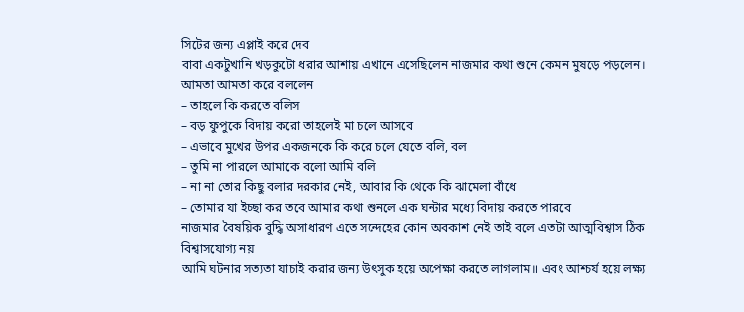সিটের জন্য এপ্লাই করে দেব
বাবা একটুখানি খড়কুটো ধরার আশায় এখানে এসেছিলেন নাজমার কথা শুনে কেমন মুষড়ে পড়লেন। আমতা আমতা করে বললেন
– তাহলে কি করতে বলিস
– বড় ফুপুকে বিদায় করো তাহলেই মা চলে আসবে
– এভাবে মুখের উপর একজনকে কি করে চলে যেতে বলি, বল
– তুমি না পারলে আমাকে বলো আমি বলি
– না না তোর কিছু বলার দরকার নেই, আবার কি থেকে কি ঝামেলা বাঁধে
– তোমার যা ইচ্ছা কর তবে আমার কথা শুনলে এক ঘন্টার মধ্যে বিদায় করতে পারবে
নাজমার বৈষয়িক বুদ্ধি অসাধারণ এতে সন্দেহের কোন অবকাশ নেই তাই বলে এতটা আত্মবিশ্বাস ঠিক বিশ্বাসযোগ্য নয়
আমি ঘটনার সত্যতা যাচাই করার জন্য উৎসুক হয়ে অপেক্ষা করতে লাগলাম॥ এবং আশ্চর্য হয়ে লক্ষ্য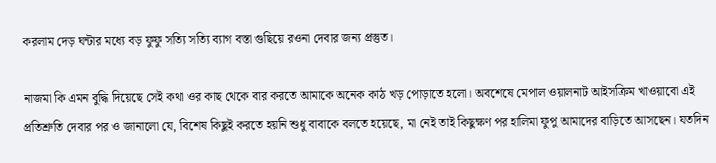করলাম দেড় ঘন্টার মধ্যে বড় ফুফু সত্যি সত্যি ব্যাগ বস্তা গুছিয়ে রওনা দেবার জন্য প্রস্তুত।

নাজমা কি এমন বুদ্ধি দিয়েছে সেই কথা ওর কাছ থেকে বার করতে আমাকে অনেক কাঠ খড় পোড়াতে হলো। অবশেষে মেপাল ওয়ালনাট আইসক্রিম খাওয়াবো এই প্রতিশ্রুতি দেবার পর ও জানালো যে, বিশেষ কিছুই করতে হয়নি শুধু বাবাকে বলতে হয়েছে, মা নেই তাই কিছুক্ষণ পর হালিমা ফুপু আমাদের বাড়িতে আসছেন। যতদিন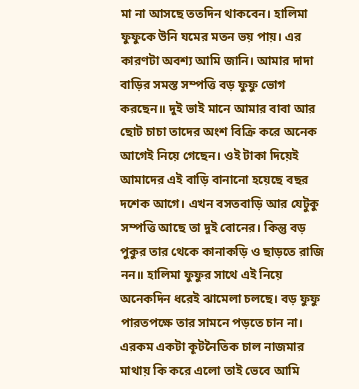মা না আসছে ততদিন থাকবেন। হালিমা ফুফুকে উনি যমের মতন ভয় পায়। এর কারণটা অবশ্য আমি জানি। আমার দাদা বাড়ির সমস্ত সম্পত্তি বড় ফুফু ভোগ করছেন॥ দুই ভাই মানে আমার বাবা আর ছোট চাচা তাদের অংশ বিক্রি করে অনেক আগেই নিয়ে গেছেন। ওই টাকা দিয়েই আমাদের এই বাড়ি বানানো হয়েছে বছর দশেক আগে। এখন বসতবাড়ি আর যেটুকু সম্পত্তি আছে তা দুই বোনের। কিন্তু বড় পুকুর তার থেকে কানাকড়ি ও ছাড়তে রাজি নন॥ হালিমা ফুফুর সাথে এই নিয়ে অনেকদিন ধরেই ঝামেলা চলছে। বড় ফুফু পারতপক্ষে তার সামনে পড়তে চান না। এরকম একটা কূটনৈতিক চাল নাজমার মাথায় কি করে এলো তাই ভেবে আমি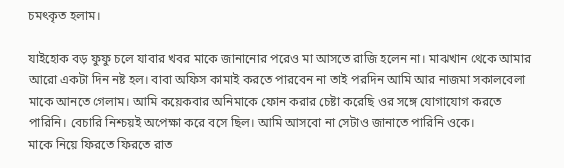চমৎকৃত হলাম।

যাইহোক বড় ফুফু চলে যাবার খবর মাকে জানানোর পরেও মা আসতে রাজি হলেন না। মাঝখান থেকে আমার আরো একটা দিন নষ্ট হল। বাবা অফিস কামাই করতে পারবেন না তাই পরদিন আমি আর নাজমা সকালবেলা মাকে আনতে গেলাম। আমি কয়েকবার অনিমাকে ফোন করার চেষ্টা করেছি ওর সঙ্গে যোগাযোগ করতে পারিনি। বেচারি নিশ্চয়ই অপেক্ষা করে বসে ছিল। আমি আসবো না সেটাও জানাতে পারিনি ওকে।
মাকে নিয়ে ফিরতে ফিরতে রাত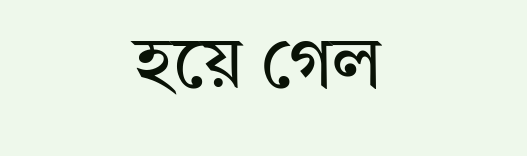হয়ে গেল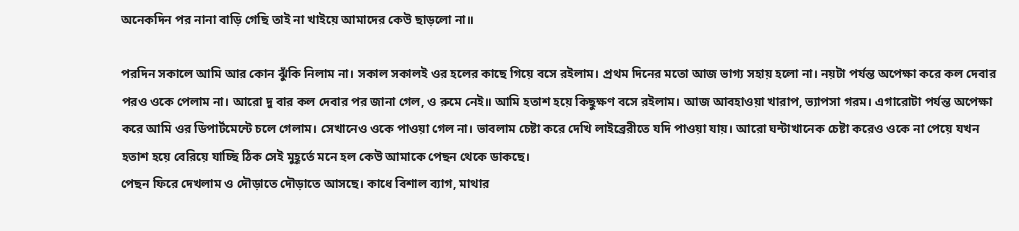অনেকদিন পর নানা বাড়ি গেছি তাই না খাইয়ে আমাদের কেউ ছাড়লো না॥

পরদিন সকালে আমি আর কোন ঝুঁকি নিলাম না। সকাল সকালই ওর হলের কাছে গিয়ে বসে রইলাম। প্রথম দিনের মতো আজ ভাগ্য সহায় হলো না। নয়টা পর্যন্ত অপেক্ষা করে কল দেবার পরও ওকে পেলাম না। আরো দু বার কল দেবার পর জানা গেল, ও রুমে নেই॥ আমি হতাশ হয়ে কিছুক্ষণ বসে রইলাম। আজ আবহাওয়া খারাপ, ভ্যাপসা গরম। এগারোটা পর্যন্ত অপেক্ষা করে আমি ওর ডিপার্টমেন্টে চলে গেলাম। সেখানেও ওকে পাওয়া গেল না। ভাবলাম চেষ্টা করে দেখি লাইব্রেরীতে যদি পাওয়া যায়। আরো ঘন্টাখানেক চেষ্টা করেও ওকে না পেয়ে যখন হতাশ হয়ে বেরিয়ে যাচ্ছি ঠিক সেই মুহূর্তে মনে হল কেউ আমাকে পেছন থেকে ডাকছে।
পেছন ফিরে দেখলাম ও দৌড়াতে দৌড়াতে আসছে। কাধে বিশাল ব্যাগ, মাথার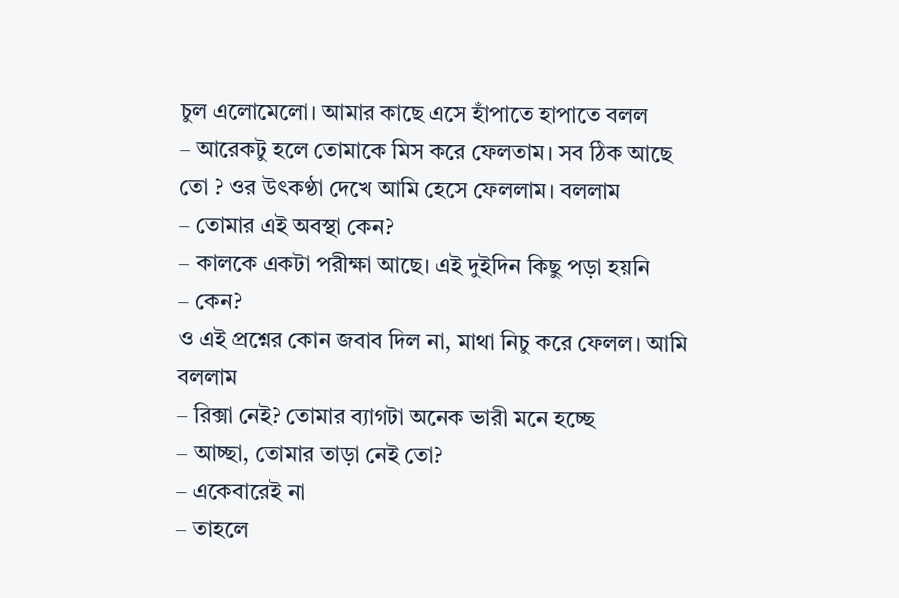চুল এলোমেলো। আমার কাছে এসে হাঁপাতে হাপাতে বলল
– আরেকটু হলে তোমাকে মিস করে ফেলতাম। সব ঠিক আছে তো ? ওর উৎকণ্ঠা দেখে আমি হেসে ফেললাম। বললাম
– তোমার এই অবস্থা কেন?
– কালকে একটা পরীক্ষা আছে। এই দুইদিন কিছু পড়া হয়নি
– কেন?
ও এই প্রশ্নের কোন জবাব দিল না, মাথা নিচু করে ফেলল। আমি বললাম
– রিক্সা নেই? তোমার ব্যাগটা অনেক ভারী মনে হচ্ছে
– আচ্ছা, তোমার তাড়া নেই তো?
– একেবারেই না
– তাহলে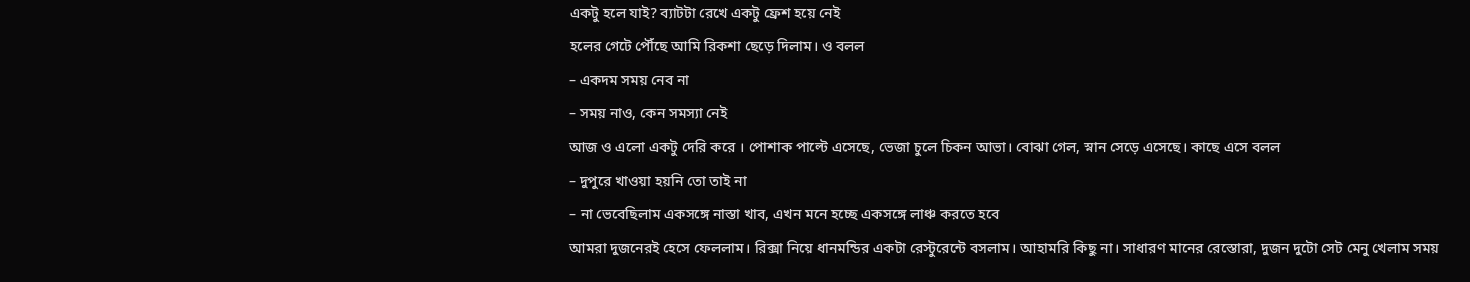একটু হলে যাই? ব্যাটটা রেখে একটু ফ্রেশ হয়ে নেই
হলের গেটে পৌঁছে আমি রিকশা ছেড়ে দিলাম। ও বলল
– একদম সময় নেব না
– সময় নাও, কেন সমস্যা নেই
আজ ও এলো একটু দেরি করে । পোশাক পাল্টে এসেছে, ভেজা চুলে চিকন আভা। বোঝা গেল, স্নান সেড়ে এসেছে। কাছে এসে বলল
– দুপুরে খাওয়া হয়নি তো তাই না
– না ভেবেছিলাম একসঙ্গে নাস্তা খাব, এখন মনে হচ্ছে একসঙ্গে লাঞ্চ করতে হবে
আমরা দুজনেরই হেসে ফেললাম। রিক্সা নিয়ে ধানমন্ডির একটা রেস্টুরেন্টে বসলাম। আহামরি কিছু না। সাধারণ মানের রেস্তোরা, দুজন দুটো সেট মেনু খেলাম সময়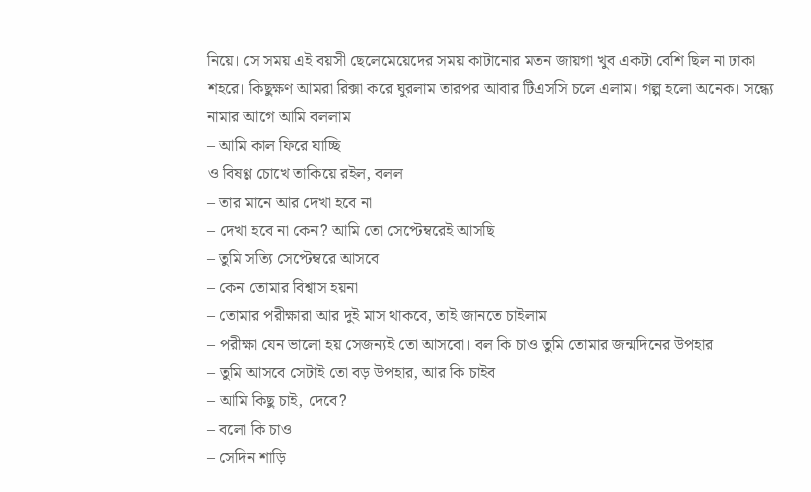নিয়ে। সে সময় এই বয়সী ছেলেমেয়েদের সময় কাটানোর মতন জায়গা খুব একটা বেশি ছিল না ঢাকা শহরে। কিছুক্ষণ আমরা রিক্সা করে ঘুরলাম তারপর আবার টিএসসি চলে এলাম। গল্প হলো অনেক। সন্ধ্যে নামার আগে আমি বললাম
– আমি কাল ফিরে যাচ্ছি
ও বিষণ্ণ চোখে তাকিয়ে রইল, বলল
– তার মানে আর দেখা হবে না
– দেখা হবে না কেন? আমি তো সেপ্টেম্বরেই আসছি
– তুমি সত্যি সেপ্টেম্বরে আসবে
– কেন তোমার বিশ্বাস হয়না
– তোমার পরীক্ষারা আর দুই মাস থাকবে, তাই জানতে চাইলাম
– পরীক্ষা যেন ভালো হয় সেজন্যই তো আসবো। বল কি চাও তুমি তোমার জন্মদিনের উপহার
– তুমি আসবে সেটাই তো বড় উপহার, আর কি চাইব
– আমি কিছু চাই, দেবে?
– বলো কি চাও
– সেদিন শাড়ি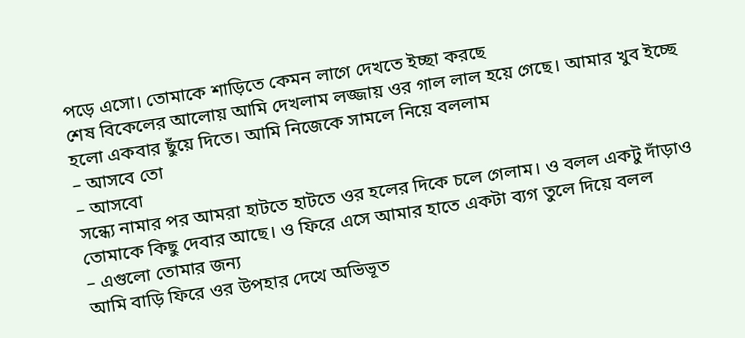পড়ে এসো। তোমাকে শাড়িতে কেমন লাগে দেখতে ইচ্ছা করছে
শেষ বিকেলের আলোয় আমি দেখলাম লজ্জায় ওর গাল লাল হয়ে গেছে। আমার খুব ইচ্ছে হলো একবার ছুঁয়ে দিতে। আমি নিজেকে সামলে নিয়ে বললাম
– আসবে তো
– আসবো
সন্ধ্যে নামার পর আমরা হাটতে হাটতে ওর হলের দিকে চলে গেলাম। ও বলল একটু দাঁড়াও তোমাকে কিছু দেবার আছে। ও ফিরে এসে আমার হাতে একটা ব্যগ তুলে দিয়ে বলল
– এগুলো তোমার জন্য
আমি বাড়ি ফিরে ওর উপহার দেখে অভিভূত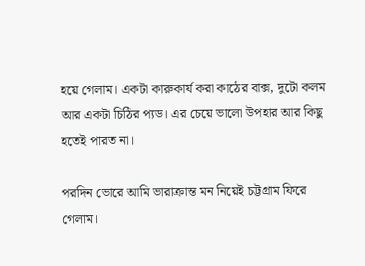হয়ে গেলাম। একটা কারুকার্য করা কাঠের বাক্স, দুটো কলম আর একটা চিঠির প্যড। এর চেয়ে ভালো উপহার আর কিছু হতেই পারত না।

পরদিন ভোরে আমি ভারাক্রান্ত মন নিয়েই চট্টগ্রাম ফিরে গেলাম।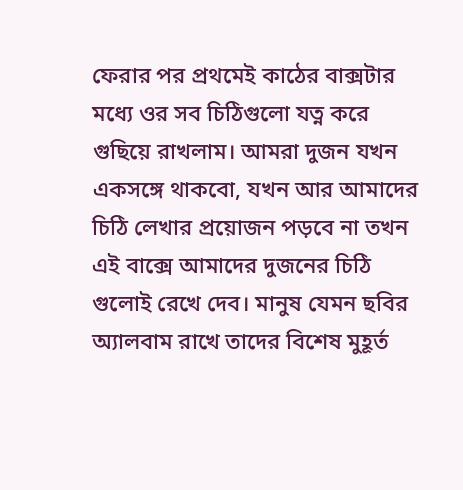ফেরার পর প্রথমেই কাঠের বাক্সটার মধ্যে ওর সব চিঠিগুলো যত্ন করে গুছিয়ে রাখলাম। আমরা দুজন যখন একসঙ্গে থাকবো, যখন আর আমাদের চিঠি লেখার প্রয়োজন পড়বে না তখন এই বাক্সে আমাদের দুজনের চিঠি গুলোই রেখে দেব। মানুষ যেমন ছবির অ্যালবাম রাখে তাদের বিশেষ মুহূর্ত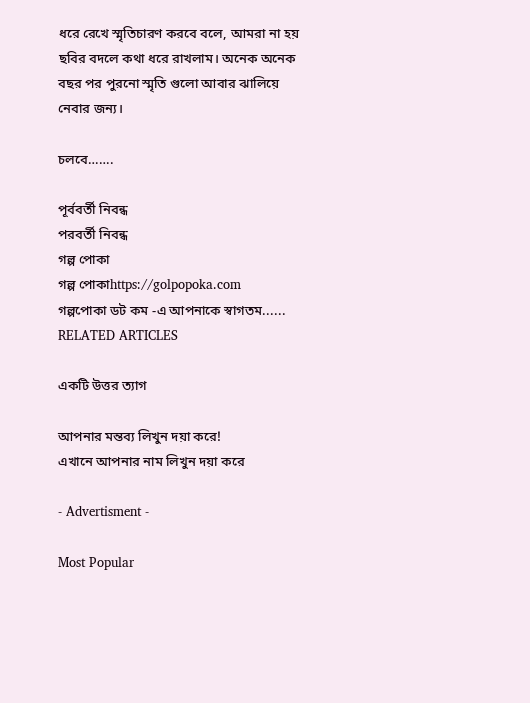ধরে রেখে স্মৃতিচারণ করবে বলে, আমরা না হয় ছবির বদলে কথা ধরে রাখলাম। অনেক অনেক বছর পর পুরনো স্মৃতি গুলো আবার ঝালিয়ে নেবার জন্য।

চলবে…….

পূর্ববর্তী নিবন্ধ
পরবর্তী নিবন্ধ
গল্প পোকা
গল্প পোকাhttps://golpopoka.com
গল্পপোকা ডট কম -এ আপনাকে স্বাগতম......
RELATED ARTICLES

একটি উত্তর ত্যাগ

আপনার মন্তব্য লিখুন দয়া করে!
এখানে আপনার নাম লিখুন দয়া করে

- Advertisment -

Most Popular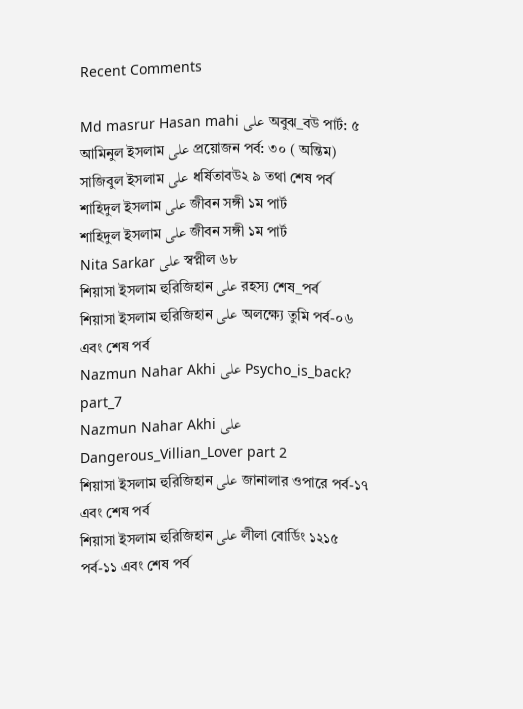Recent Comments

Md masrur Hasan mahi على অবুঝ_বউ পার্ট: ৫
আমিনুল ইসলাম على প্রয়োজন পর্ব: ৩০ ( অন্তিম)
সাজিবুল ইসলাম على ধর্ষিতাবউ২ ৯ তথা শেষ পর্ব
শাহিদুল ইসলাম على জীবন সঙ্গী ১ম পার্ট
শাহিদুল ইসলাম على জীবন সঙ্গী ১ম পার্ট
Nita Sarkar على স্বপ্নীল ৬৮
শিয়াসা ইসলাম হুরিজিহান على রহস্য শেষ_পর্ব
শিয়াসা ইসলাম হুরিজিহান على অলক্ষ্যে তুমি পর্ব-০৬ এবং শেষ পর্ব
Nazmun Nahar Akhi على Psycho_is_back? part_7
Nazmun Nahar Akhi على Dangerous_Villian_Lover part 2
শিয়াসা ইসলাম হুরিজিহান على জানালার ওপারে পর্ব-১৭ এবং শেষ পর্ব
শিয়াসা ইসলাম হুরিজিহান على লীলা বোর্ডিং ১২১৫ পর্ব-১১ এবং শেষ পর্ব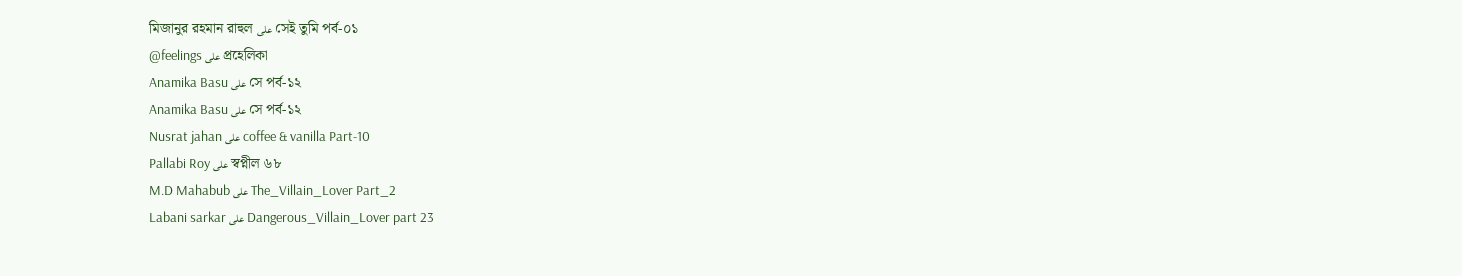মিজানুর রহমান রাহুল على সেই তুমি পর্ব-০১
@feelings على প্রহেলিকা
Anamika Basu على সে পর্ব-১২
Anamika Basu على সে পর্ব-১২
Nusrat jahan على coffee & vanilla Part-10
Pallabi Roy على স্বপ্নীল ৬৮
M.D Mahabub على The_Villain_Lover Part_2
Labani sarkar على Dangerous_Villain_Lover part 23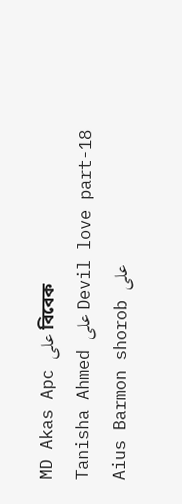MD Akas Apc على বিবেক
Tanisha Ahmed على Devil love part-18
Aius Barmon shorob على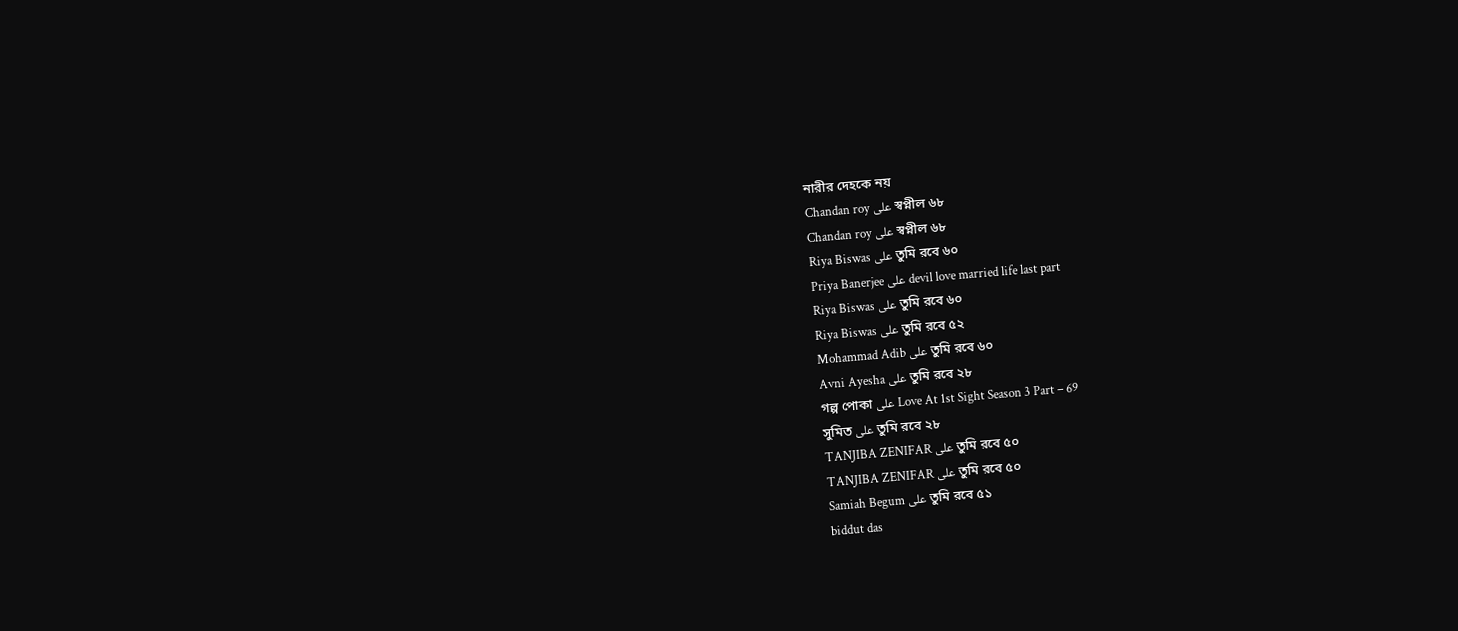নারীর দেহকে নয়
Chandan roy على স্বপ্নীল ৬৮
Chandan roy على স্বপ্নীল ৬৮
Riya Biswas على তুমি রবে ৬০
Priya Banerjee على devil love married life last part
Riya Biswas على তুমি রবে ৬০
Riya Biswas على তুমি রবে ৫২
Mohammad Adib على তুমি রবে ৬০
Avni Ayesha على তুমি রবে ২৮
গল্প পোকা على Love At 1st Sight Season 3 Part – 69
সুমিত على তুমি রবে ২৮
TANJIBA ZENIFAR على তুমি রবে ৫০
TANJIBA ZENIFAR على তুমি রবে ৫০
Samiah Begum على তুমি রবে ৫১
biddut das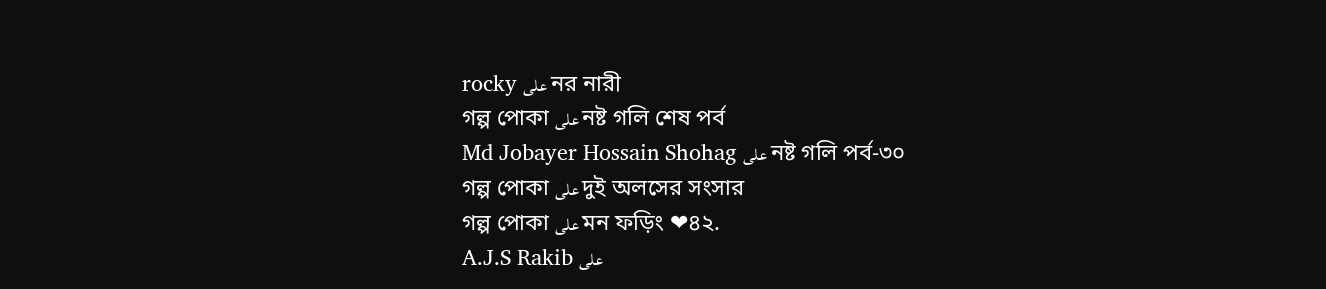rocky على নর নারী
গল্প পোকা على নষ্ট গলি শেষ পর্ব
Md Jobayer Hossain Shohag على নষ্ট গলি পর্ব-৩০
গল্প পোকা على দুই অলসের সংসার
গল্প পোকা على মন ফড়িং ❤৪২.
A.J.S Rakib على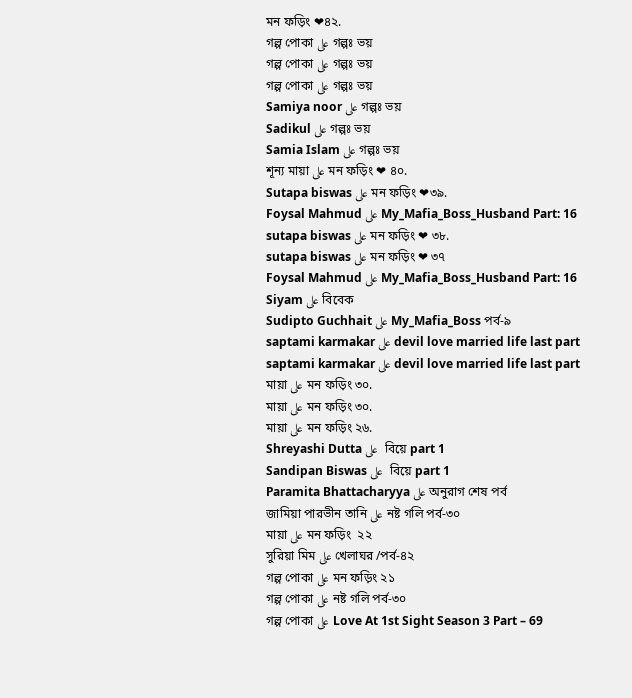মন ফড়িং ❤৪২.
গল্প পোকা على গল্পঃ ভয়
গল্প পোকা على গল্পঃ ভয়
গল্প পোকা على গল্পঃ ভয়
Samiya noor على গল্পঃ ভয়
Sadikul على গল্পঃ ভয়
Samia Islam على গল্পঃ ভয়
শূন্য মায়া على মন ফড়িং ❤ ৪০.
Sutapa biswas على মন ফড়িং ❤৩৯.
Foysal Mahmud على My_Mafia_Boss_Husband Part: 16
sutapa biswas على মন ফড়িং ❤ ৩৮.
sutapa biswas على মন ফড়িং ❤ ৩৭
Foysal Mahmud على My_Mafia_Boss_Husband Part: 16
Siyam على বিবেক
Sudipto Guchhait على My_Mafia_Boss পর্ব-৯
saptami karmakar على devil love married life last part
saptami karmakar على devil love married life last part
মায়া على মন ফড়িং ৩০.
মায়া على মন ফড়িং ৩০.
মায়া على মন ফড়িং ২৬.
Shreyashi Dutta على  বিয়ে part 1
Sandipan Biswas على  বিয়ে part 1
Paramita Bhattacharyya على অনুরাগ শেষ পর্ব
জামিয়া পারভীন তানি على নষ্ট গলি পর্ব-৩০
মায়া على মন ফড়িং  ২২
সুরিয়া মিম على খেলাঘর /পর্ব-৪২
গল্প পোকা على মন ফড়িং ২১
গল্প পোকা على নষ্ট গলি পর্ব-৩০
গল্প পোকা على Love At 1st Sight Season 3 Part – 69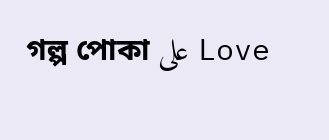গল্প পোকা على Love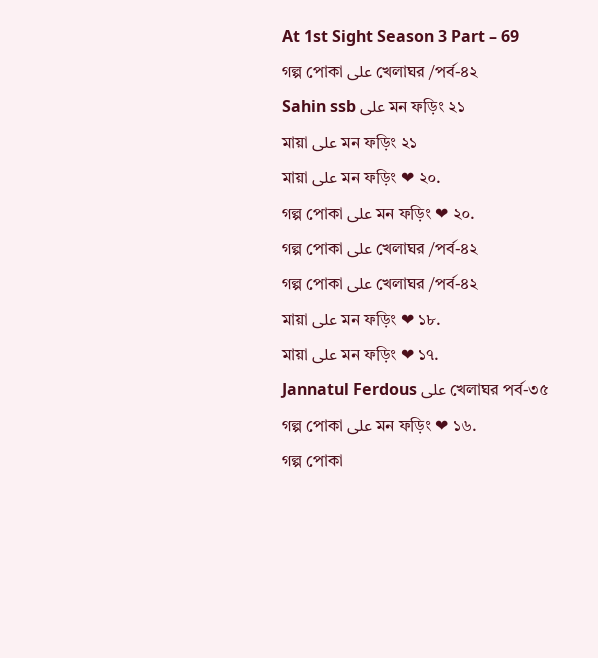At 1st Sight Season 3 Part – 69
গল্প পোকা على খেলাঘর /পর্ব-৪২
Sahin ssb على মন ফড়িং ২১
মায়া على মন ফড়িং ২১
মায়া على মন ফড়িং ❤ ২০.
গল্প পোকা على মন ফড়িং ❤ ২০.
গল্প পোকা على খেলাঘর /পর্ব-৪২
গল্প পোকা على খেলাঘর /পর্ব-৪২
মায়া على মন ফড়িং ❤ ১৮.
মায়া على মন ফড়িং ❤ ১৭.
Jannatul Ferdous على খেলাঘর পর্ব-৩৫
গল্প পোকা على মন ফড়িং ❤ ১৬.
গল্প পোকা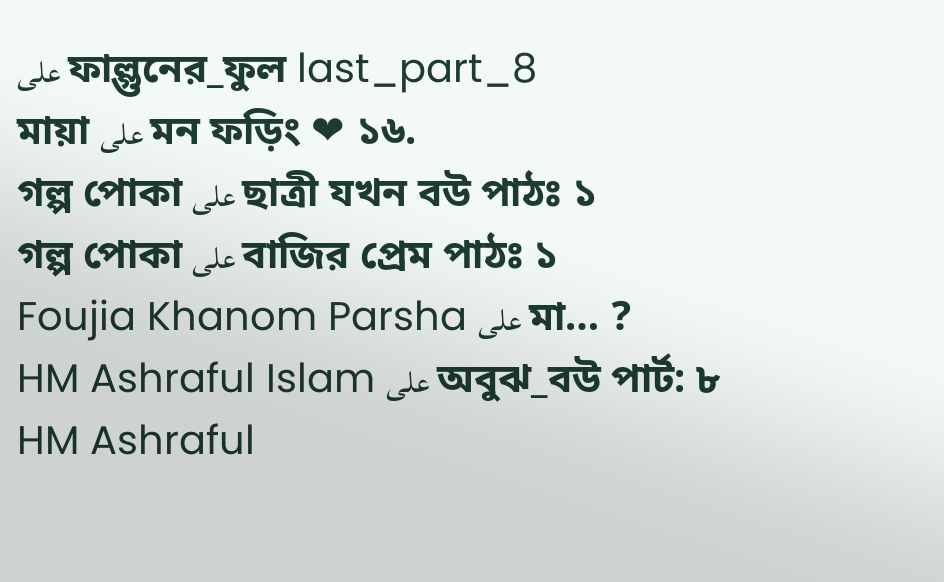على ফাল্গুনের_ফুল last_part_8
মায়া على মন ফড়িং ❤ ১৬.
গল্প পোকা على ছাত্রী যখন বউ পাঠঃ ১
গল্প পোকা على বাজির প্রেম পাঠঃ ১
Foujia Khanom Parsha على মা… ?
HM Ashraful Islam على অবুঝ_বউ পার্ট: ৮
HM Ashraful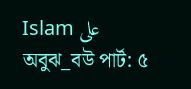Islam على অবুঝ_বউ পার্ট: ৫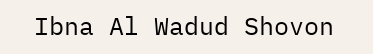Ibna Al Wadud Shovon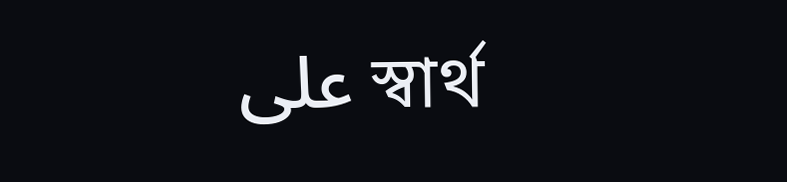على স্বার্থ